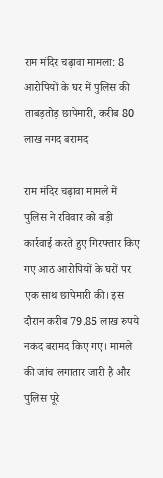राम मंदिर चढ़ावा मामला: 8 आरोपियों के घर में पुलिस की ताबड़तोड़ छापेमारी, करीब 80 लाख नगद बरामद

राम मंदिर चढ़ावा मामले में पुलिस ने रविवार को बड़ी कार्रवाई करते हुए गिरफ्तार किए गए आठ आरोपियों के घरों पर एक साथ छापेमारी की। इस दौरान करीब 79.85 लाख रुपये नकद बरामद किए गए। मामले की जांच लगातार जारी है और पुलिस पूरे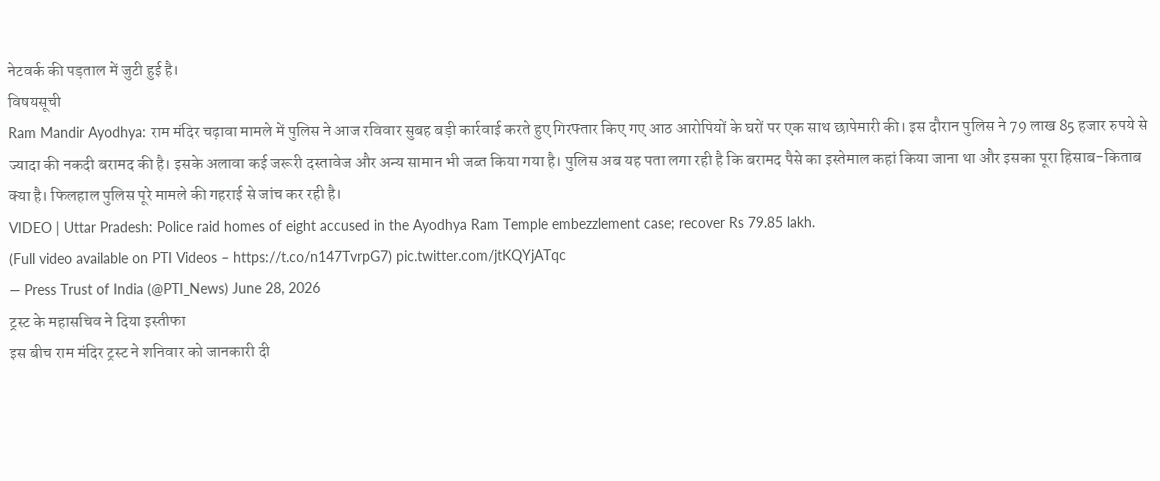नेटवर्क की पड़ताल में जुटी हुई है।
विषयसूची
Ram Mandir Ayodhya: राम मंदिर चढ़ावा मामले में पुलिस ने आज रविवार सुबह बड़ी कार्रवाई करते हुए गिरफ्तार किए गए आठ आरोपियों के घरों पर एक साथ छापेमारी की। इस दौरान पुलिस ने 79 लाख 85 हजार रुपये से ज्यादा की नकदी बरामद की है। इसके अलावा कई जरूरी दस्तावेज और अन्य सामान भी जब्त किया गया है। पुलिस अब यह पता लगा रही है कि बरामद पैसे का इस्तेमाल कहां किया जाना था और इसका पूरा हिसाब-किताब क्या है। फिलहाल पुलिस पूरे मामले की गहराई से जांच कर रही है।
VIDEO | Uttar Pradesh: Police raid homes of eight accused in the Ayodhya Ram Temple embezzlement case; recover Rs 79.85 lakh.
(Full video available on PTI Videos – https://t.co/n147TvrpG7) pic.twitter.com/jtKQYjATqc
— Press Trust of India (@PTI_News) June 28, 2026
ट्रस्ट के महासचिव ने दिया इस्तीफा
इस बीच राम मंदिर ट्रस्ट ने शनिवार को जानकारी दी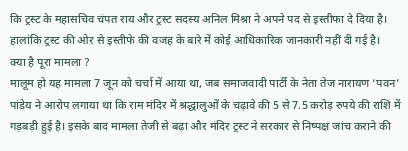कि ट्रस्ट के महासचिव चंपत राय और ट्रस्ट सदस्य अनिल मिश्रा ने अपने पद से इस्तीफा दे दिया है। हालांकि ट्रस्ट की ओर से इस्तीफे की वजह के बारे में कोई आधिकारिक जानकारी नहीं दी गई है।
क्या है पूरा मामला ?
मालूम हो यह मामला 7 जून को चर्चा में आया था, जब समाजवादी पार्टी के नेता तेज नारायण ‘पवन’ पांडेय ने आरोप लगाया था कि राम मंदिर में श्रद्धालुओं के चढ़ावे की 5 से 7.5 करोड़ रुपये की राशि में गड़बड़ी हुई है। इसके बाद मामला तेजी से बढ़ा और मंदिर ट्रस्ट ने सरकार से निष्पक्ष जांच कराने की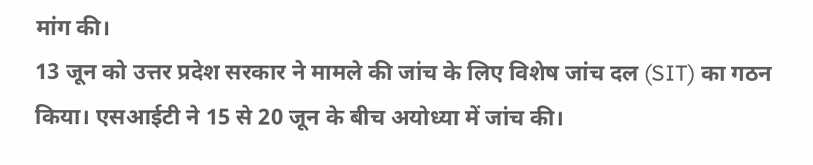मांग की।
13 जून को उत्तर प्रदेश सरकार ने मामले की जांच के लिए विशेष जांच दल (SIT) का गठन किया। एसआईटी ने 15 से 20 जून के बीच अयोध्या में जांच की।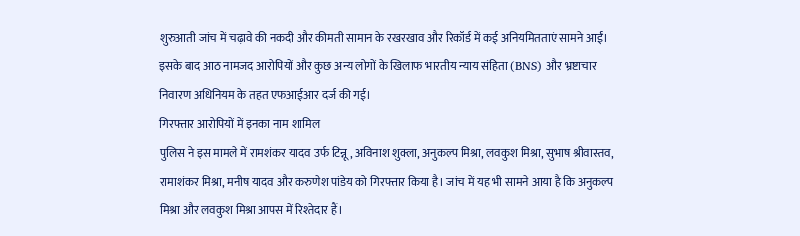शुरुआती जांच में चढ़ावे की नकदी और कीमती सामान के रखरखाव और रिकॉर्ड में कई अनियमितताएं सामने आईं। इसके बाद आठ नामजद आरोपियों और कुछ अन्य लोगों के खिलाफ भारतीय न्याय संहिता (BNS) और भ्रष्टाचार निवारण अधिनियम के तहत एफआईआर दर्ज की गई।
गिरफ्तार आरोपियों में इनका नाम शामिल
पुलिस ने इस मामले में रामशंकर यादव उर्फ टिन्नू, अविनाश शुक्ला, अनुकल्प मिश्रा, लवकुश मिश्रा, सुभाष श्रीवास्तव, रामाशंकर मिश्रा, मनीष यादव और करुणेश पांडेय को गिरफ्तार किया है। जांच में यह भी सामने आया है कि अनुकल्प मिश्रा और लवकुश मिश्रा आपस में रिश्तेदार हैं।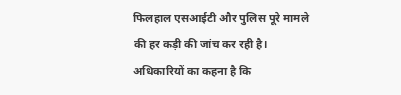फिलहाल एसआईटी और पुलिस पूरे मामले की हर कड़ी की जांच कर रही है। अधिकारियों का कहना है कि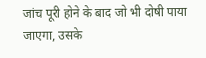जांच पूरी होने के बाद जो भी दोषी पाया जाएगा, उसके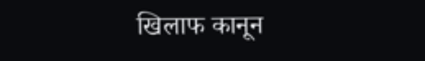खिलाफ कानून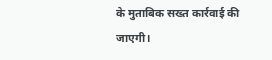के मुताबिक सख्त कार्रवाई की जाएगी।